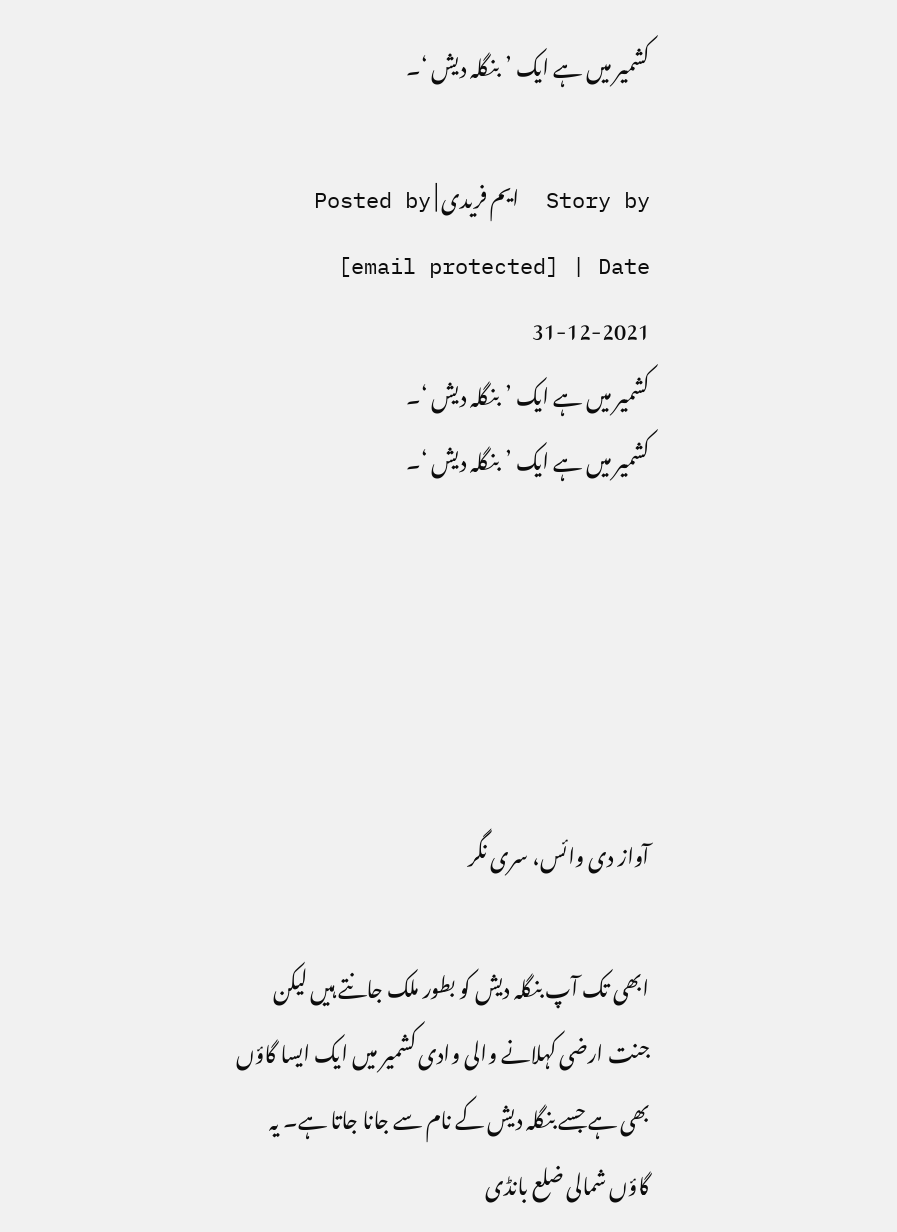کشمیر میں ہے ایک ’بنگلہ دیش ‘۔

Story by  ایم فریدی | Posted by  [email protected] | Date 31-12-2021
کشمیر میں ہے ایک ’بنگلہ دیش ‘۔
کشمیر میں ہے ایک ’بنگلہ دیش ‘۔





آواز دی وائس، سری نگر

ابھی تک آپ بنگلہ دیش کو بطور ملک جانتے ہیں لیکن جنت ارضی کہلانے والی وادی کشمیر میں ایک ایسا گاؤں بھی ہے جسے بنگلہ دیش کے نام سے جانا جاتا ہے۔ یہ گاؤں شمالی ضلع بانڈی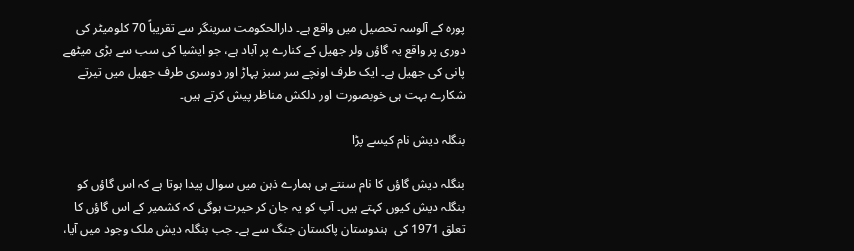پورہ کے آلوسہ تحصیل میں واقع ہے۔ دارالحکومت سرینگر سے تقریباً 70 کلومیٹر کی دوری پر واقع یہ گاؤں ولر جھیل کے کنارے پر آباد ہے، جو ایشیا کی سب سے بڑی میٹھے پانی کی جھیل ہے۔ ایک طرف اونچے سر سبز پہاڑ اور دوسری طرف جھیل میں تیرتے شکارے بہت ہی خوبصورت اور دلکش مناظر پیش کرتے ہیں۔

بنگلہ دیش نام کیسے پڑا

بنگلہ دیش گاؤں کا نام سنتے ہی ہمارے ذہن میں سوال پیدا ہوتا ہے کہ اس گاؤں کو بنگلہ دیش کیوں کہتے ہیں۔ آپ کو یہ جان کر حیرت ہوگی کہ کشمیر کے اس گاؤں کا تعلق 1971 کی  ہندوستان پاکستان جنگ سے ہے۔ جب بنگلہ دیش ملک وجود میں آیا،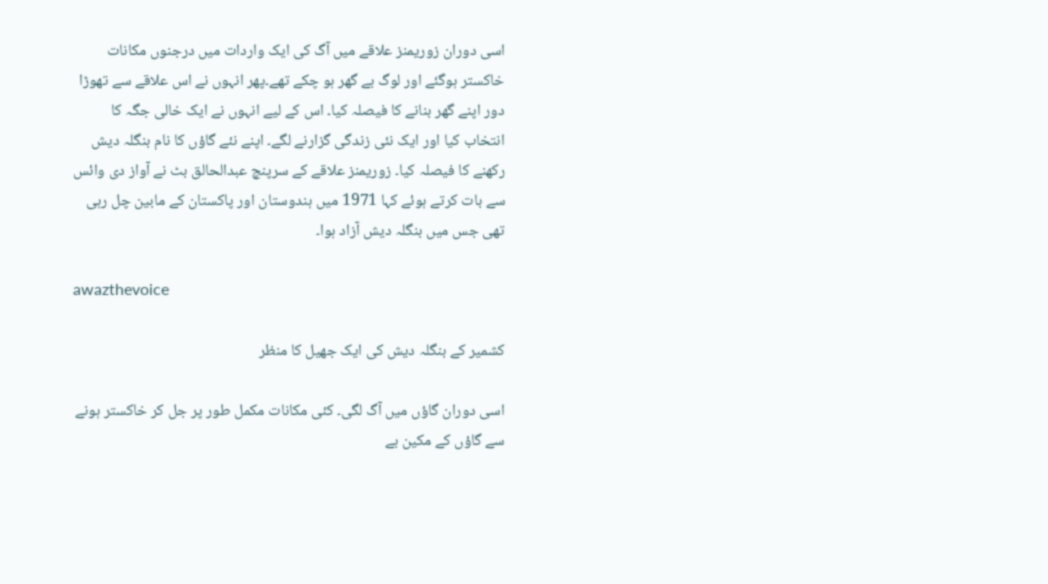اسی دوران زوریمنز علاقے میں آگ کی ایک واردات میں درجنوں مکانات خاکستر ہوگئے اور لوگ بے گھر ہو چکے تھے۔پھر انہوں نے اس علاقے سے تھوڑا دور اپنے گھر بنانے کا فیصلہ کیا۔ اس کے لیے انہوں نے ایک خالی جگہ کا انتخاب کیا اور ایک نئی زندگی گزارنے لگے۔ اپنے نئے گاؤں کا نام بنگلہ دیش رکھنے کا فیصلہ کیا۔ زوریمنز علاقے کے سرپنچ عبدالحالق بٹ نے آواز دی وائس سے بات کرتے ہوئے کہا 1971 میں ہندوستان اور پاکستان کے مابین چل رہی تھی جس میں بنگلہ دیش آزاد ہوا۔

awazthevoice

کشمیر کے بنگلہ دیش کی ایک جھیل کا منظر

اسی دوران گاؤں میں آگ لگی۔ کئی مکانات مکمل طور پر جل کر خاکستر ہونے سے گاؤں کے مکین بے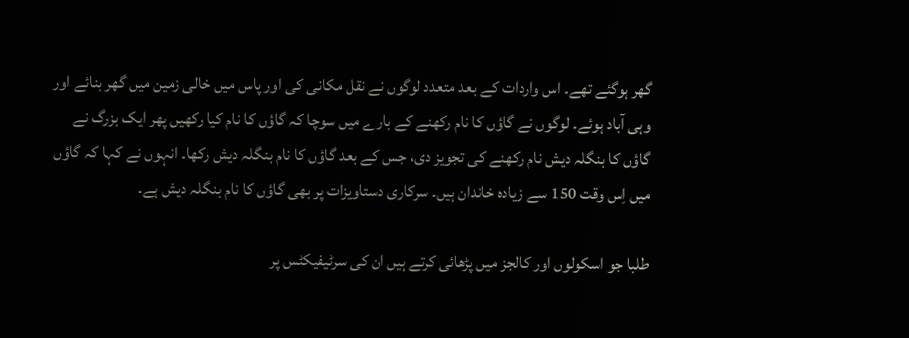گھر ہوگئے تھے۔ اس واردات کے بعد متعدد لوگوں نے نقل مکانی کی اور پاس میں خالی زمین میں گھر بنائے اور وہی آباد ہوئے۔ لوگوں نے گاؤں کا نام رکھنے کے بارے میں سوچا کہ گاؤں کا نام کیا رکھیں پھر ایک بزرگ نے گاؤں کا بنگلہ دیش نام رکھنے کی تجویز دی، جس کے بعد گاؤں کا نام بنگلہ دیش رکھا۔ انہوں نے کہا کہ گاؤں میں اِس وقت 150 سے زیادہ خاندان ہیں۔ سرکاری دستاویزات پر بھی گاؤں کا نام بنگلہ دیش ہے۔

طلبا جو اسکولوں اور کالجز میں پڑھائی کرتے ہیں ان کی سرٹیفیکٹس پر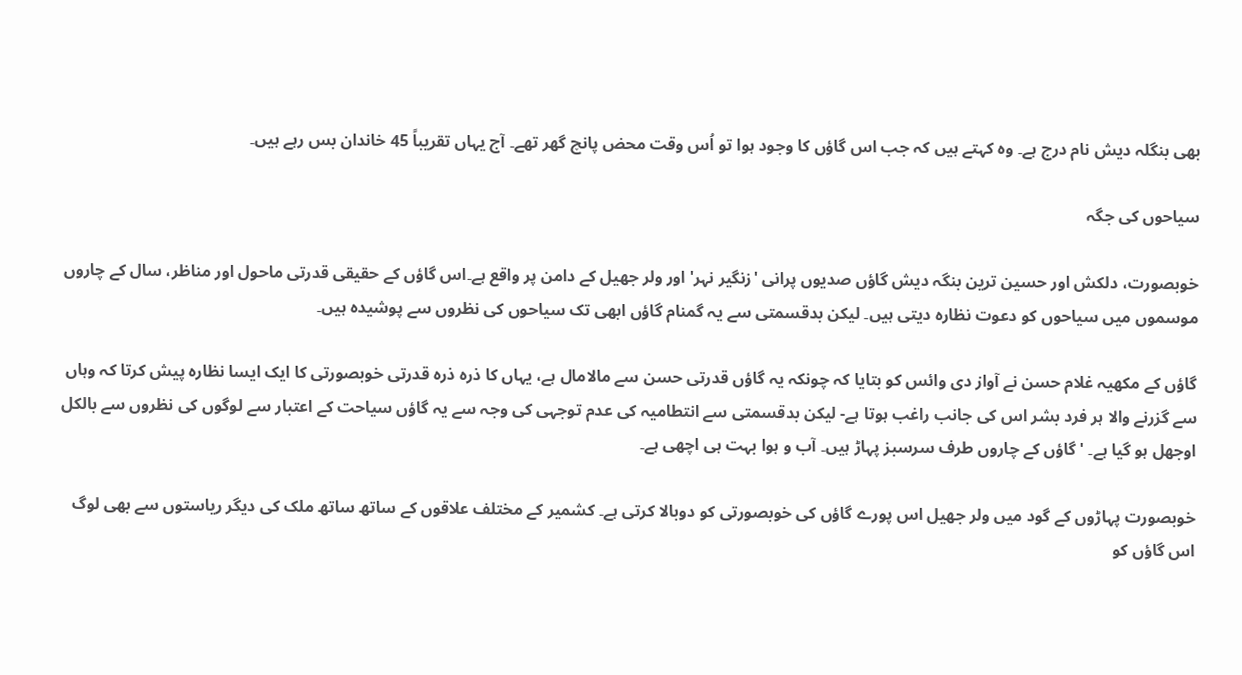بھی بنگلہ دیش نام درج ہے۔ وہ کہتے ہیں کہ جب اس گاؤں کا وجود ہوا تو اُس وقت محض پانچ گھر تھے۔ آج یہاں تقریباً 45 خاندان بس رہے ہیں۔

سیاحوں کی جگہ

خوبصورت، دلکش اور حسین ترین بنگہ دیش گاؤں صدیوں پرانی 'زنگیر نہر' اور ولر جھیل کے دامن پر واقع ہے۔اس گاؤں کے حقیقی قدرتی ماحول اور مناظر، سال کے چاروں موسموں میں سیاحوں کو دعوت نظارہ دیتی ہیں۔ لیکن بدقسمتی سے یہ گمنام گاؤں ابھی تک سیاحوں کی نظروں سے پوشیدہ ہیں۔

گاؤں کے مکھیہ غلام حسن نے آواز دی وائس کو بتایا کہ چونکہ یہ گاؤں قدرتی حسن سے مالامال ہے، یہاں کا ذرہ ذرہ قدرتی خوبصورتی کا ایک ایسا نظارہ پیش کرتا کہ وہاں سے گزرنے والا ہر فرد بشر اس کی جانب راغب ہوتا ہے- لیکن بدقسمتی سے انتطامیہ کی عدم توجہی کی وجہ سے یہ گاؤں سیاحت کے اعتبار سے لوگوں کی نظروں سے بالکل اوجھل ہو گیا ہے۔ 'گاؤں کے چاروں طرف سرسبز پہاڑ ہیں۔ آب و ہوا بہت ہی اچھی ہے۔

خوبصورت پہاڑوں کے گود میں ولر جھیل اس پورے گاؤں کی خوبصورتی کو دوبالا کرتی ہے۔ کشمیر کے مختلف علاقوں کے ساتھ ساتھ ملک کی دیگر ریاستوں سے بھی لوگ اس گاؤں کو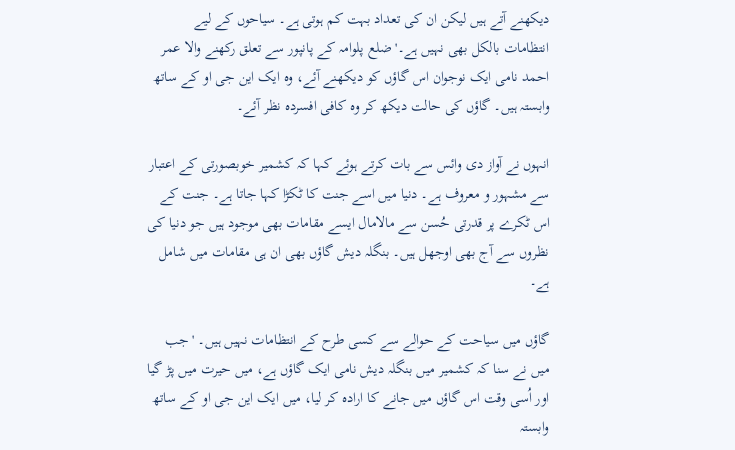دیکھنے آتے ہیں لیکن ان کی تعداد بہت کم ہوتی ہے۔ سیاحوں کے لیے انتظامات بالکل بھی نہیں ہے۔' ضلع پلوامہ کے پانپور سے تعلق رکھنے والا عمر احمد نامی ایک نوجوان اس گاؤں کو دیکھنے آئے، وہ ایک این جی او کے ساتھ وابستہ ہیں۔ گاؤں کی حالت دیکھ کر وہ کافی افسردہ نظر آئے۔

انہوں نے آواز دی وائس سے بات کرتے ہوئے کہا کہ کشمیر خوبصورتی کے اعتبار سے مشہور و معروف ہے۔ دنیا میں اسے جنت کا ٹکڑا کہا جاتا ہے۔ جنت کے اس ٹکرے پر قدرتی حُسن سے مالامال ایسے مقامات بھی موجود ہیں جو دنیا کی نظروں سے آج بھی اوجھل ہیں۔ بنگلہ دیش گاؤں بھی ان ہی مقامات میں شامل ہے۔

گاؤں میں سیاحت کے حوالے سے کسی طرح کے انتظامات نہیں ہیں۔ 'جب میں نے سنا کہ کشمیر میں بنگلہ دیش نامی ایک گاؤں ہے، میں حیرت میں پڑ گیا اور اُسی وقت اس گاؤں میں جانے کا ارادہ کر لیا، میں ایک این جی او کے ساتھ وابستہ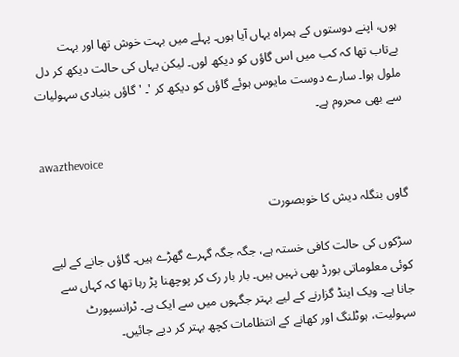ہوں، اپنے دوستوں کے ہمراہ یہاں آیا ہوں۔ پہلے میں بہت خوش تھا اور بہت بےتاب تھا کہ کب میں اس گاؤں کو دیکھ لوں۔ لیکن یہاں کی حالت دیکھ کر دل ملول ہوا۔ سارے دوست مایوس ہوئے گاؤں کو دیکھ کر '۔ 'گاؤں بنیادی سہولیات سے بھی محروم ہے۔

awazthevoice

گاوں بنگلہ دیش کا خوبصورت

سڑکوں کی حالت کافی خستہ ہے، جگہ جگہ گہرے گھڑے ہیں۔ گاؤں جانے کے لیے کوئی معلوماتی بورڈ بھی نہیں ہیں۔ بار بار رک کر پوچھنا پڑ رہا تھا کہ کہاں سے جانا ہے۔ ویک اینڈ گزارنے کے لیے بہتر جگہوں میں سے ایک ہے۔ ٹرانسپورٹ سہولیت، ہوٹلنگ اور کھانے کے انتظامات کچھ بہتر کر دیے جائیں۔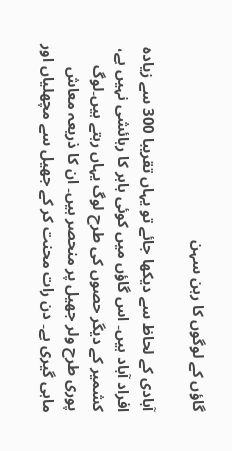گاؤں کے لوگوں کا رہن سہن

آبادی کے لحاظ سے دیکھا جائے تو یہاں تقریبا 300 سے زیادہ افراد آباد ہیں۔ اس گاؤں میں کوئی باہر کا رہائشی نہیں ہے، کشمیر کے دیگر حصوں کی طرح لوگ یہاں رہتے ہیں۔لوگ پوری طرح ولر جھیل پر منحصر ہیں۔ ان کا ذریعہ معاش ماہی گیری ہے۔ دن رات محنت کر کے جھیل سے مچھلیاں اور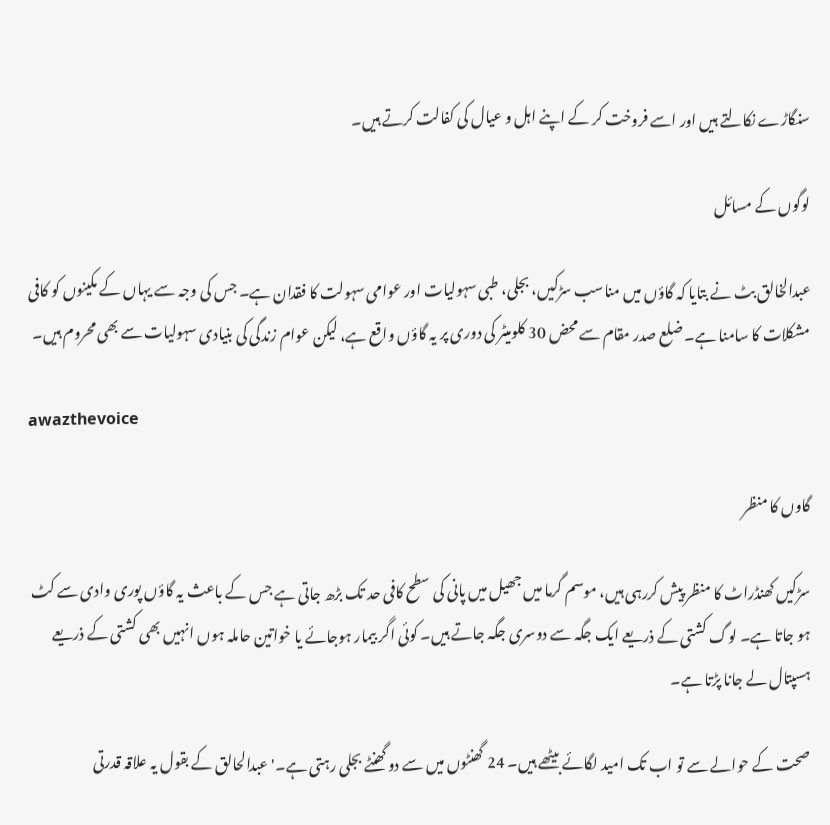سنگاڑے نکالتے ہیں اور اسے فروخت کر کے اپنے اہل و عیال کی کفالت کرتے ہیں۔

لوگوں کے مسائل

عبدالخالق بٹ نے بتایا کہ گاؤں میں مناسب سڑکیں، بجلی، طبی سہولیات اور عوامی سہولت کا فقدان ہے۔ جس کی وجہ سے یہاں کے مکینوں کو کافی مشکلات کا سامنا ہے۔ ضلع صدر مقام سے محض 30 کلومیٹر کی دوری پر یہ گاؤں واقع ہے، لیکن عوام زندگی کی بنیادی سہولیات سے بھی محروم ہیں۔

awazthevoice

گاوں کا منظر

سڑکیں کھنڈراٹ کا منظر پیش کررہی ہیں، موسم گرما میں جھیل میں پانی کی سطح کافی حد تک بڑھ جاتی ہے جس کے باعث یہ گاؤں پوری وادی سے کٹ ہو جاتا ہے۔ لوگ کشتی کے ذریعے ایک جگہ سے دوسری جگہ جاتے ہیں۔ کوئی اگر بیمار ہوجائے یا خواتین حاملہ ہوں انہیں بھی کشتی کے ذریعے ہسپتال لے جانا پڑتا ہے۔

صحت کے حوالے سے تو اب تک امید لگائے بیٹھے ہیں۔ 24 گھنٹوں میں سے دو گھنٹے بجلی رہتی ہے۔' عبدالحالق کے بقول یہ علاقہ قدرتی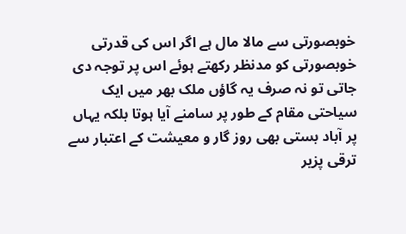خوبصورتی سے مالا مال ہے اگر اس کی قدرتی خوبصورتی کو مدنظر رکھتے ہوئے اس پر توجہ دی جاتی تو نہ صرف یہ گاؤں ملک بھر میں ایک سیاحتی مقام کے طور پر سامنے آیا ہوتا بلکہ یہاں پر آباد بستی بھی روز گار و معیشت کے اعتبار سے ترقی پزیر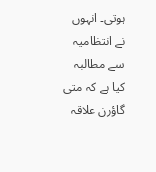ہوتی۔ انہوں نے انتظامیہ سے مطالبہ کیا ہے کہ متی گاؤرن علاقہ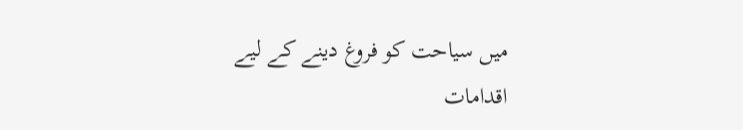میں سیاحت کو فروغ دینے کے لیے اقدامات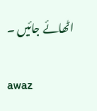اٹھائے جائیں ۔

awaz